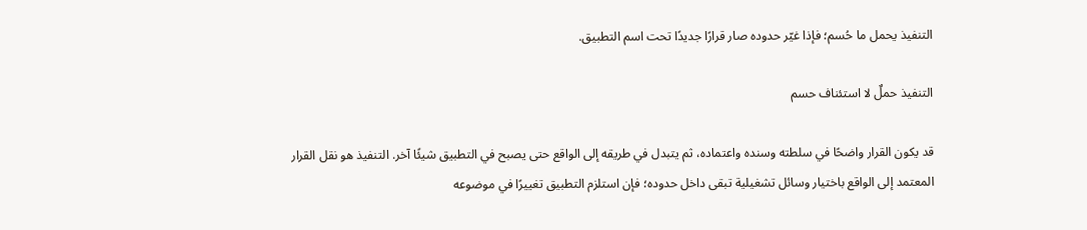التنفيذ يحمل ما حُسم؛ فإذا غيّر حدوده صار قرارًا جديدًا تحت اسم التطبيق.

التنفيذ حملٌ لا استئناف حسم

قد يكون القرار واضحًا في سلطته وسنده واعتماده، ثم يتبدل في طريقه إلى الواقع حتى يصبح في التطبيق شيئًا آخر. التنفيذ هو نقل القرار المعتمد إلى الواقع باختيار وسائل تشغيلية تبقى داخل حدوده؛ فإن استلزم التطبيق تغييرًا في موضوعه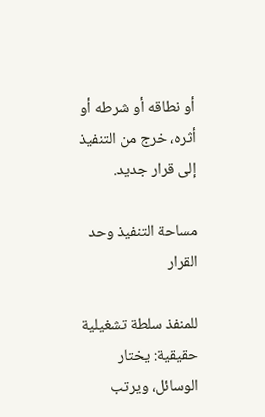أو نطاقه أو شرطه أو أثره، خرج من التنفيذ إلى قرار جديد.

مساحة التنفيذ وحد القرار

للمنفذ سلطة تشغيلية حقيقية: يختار الوسائل، ويرتب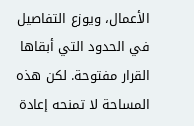الأعمال، ويوزع التفاصيل في الحدود التي أبقاها القرار مفتوحة. لكن هذه المساحة لا تمنحه إعادة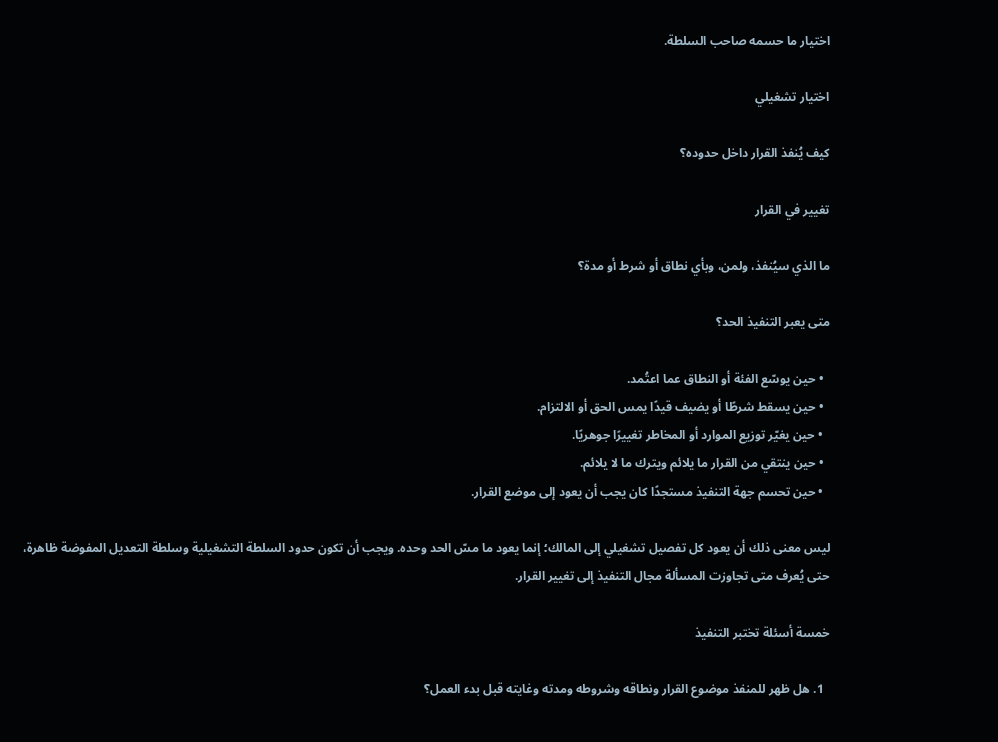اختيار ما حسمه صاحب السلطة.

اختيار تشغيلي

كيف يُنفذ القرار داخل حدوده؟

تغيير في القرار

ما الذي سيُنفذ، ولمن، وبأي نطاق أو شرط أو مدة؟

متى يعبر التنفيذ الحد؟

  • حين يوسّع الفئة أو النطاق عما اعتُمد.
  • حين يسقط شرطًا أو يضيف قيدًا يمس الحق أو الالتزام.
  • حين يغيّر توزيع الموارد أو المخاطر تغييرًا جوهريًا.
  • حين ينتقي من القرار ما يلائم ويترك ما لا يلائم.
  • حين تحسم جهة التنفيذ مستجدًا كان يجب أن يعود إلى موضع القرار.

ليس معنى ذلك أن يعود كل تفصيل تشغيلي إلى المالك؛ إنما يعود ما مسّ الحد وحده. ويجب أن تكون حدود السلطة التشغيلية وسلطة التعديل المفوضة ظاهرة، حتى يُعرف متى تجاوزت المسألة مجال التنفيذ إلى تغيير القرار.

خمسة أسئلة تختبر التنفيذ

  1. هل ظهر للمنفذ موضوع القرار ونطاقه وشروطه ومدته وغايته قبل بدء العمل؟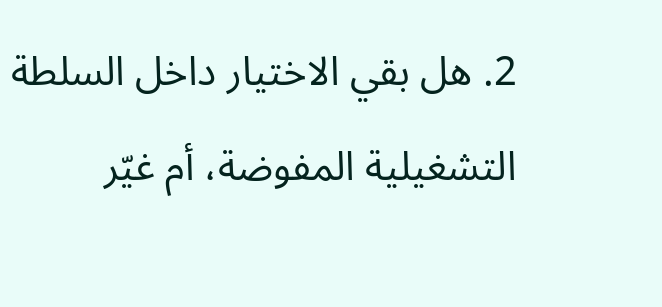2. هل بقي الاختيار داخل السلطة التشغيلية المفوضة، أم غيّر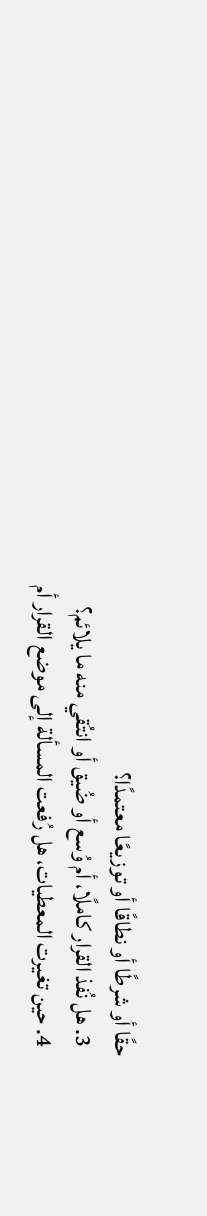حقًا أو شرطًا أو نطاقًا أو توزيعًا معتمدًا؟
  3. هل نُفذ القرار كاملًا، أم وُسع أو ضُيق أو انتُقي منه ما يلائم؟
  4. حين تغيرت المعطيات، هل رُفعت المسألة إلى موضع القرار أم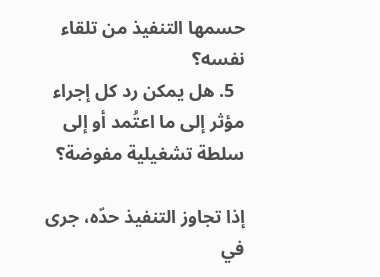حسمها التنفيذ من تلقاء نفسه؟
  5. هل يمكن رد كل إجراء مؤثر إلى ما اعتُمد أو إلى سلطة تشغيلية مفوضة؟

إذا تجاوز التنفيذ حدّه، جرى في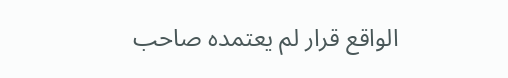الواقع قرار لم يعتمده صاحب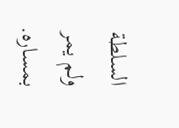السلطة ولم يمر بمساره.